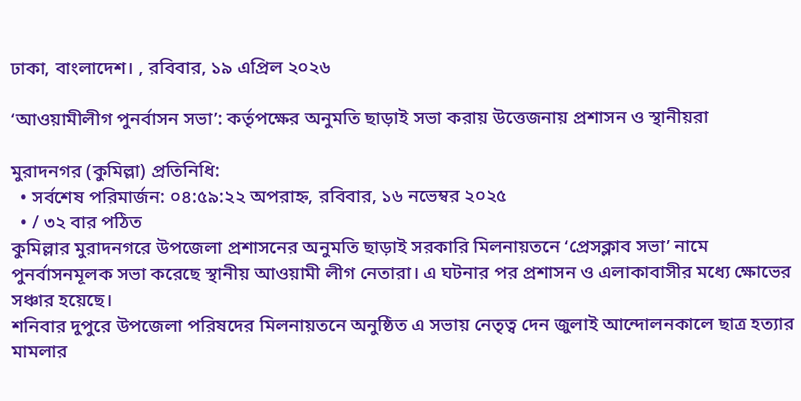ঢাকা, বাংলাদেশ। , রবিবার, ১৯ এপ্রিল ২০২৬

‘আওয়ামীলীগ পুনর্বাসন সভা’: কর্তৃপক্ষের অনুমতি ছাড়াই সভা করায় উত্তেজনায় প্রশাসন ও স্থানীয়রা

মুরাদনগর (কুমিল্লা) প্রতিনিধি:
  • সর্বশেষ পরিমার্জন: ০৪:৫৯:২২ অপরাহ্ন, রবিবার, ১৬ নভেম্বর ২০২৫
  • / ৩২ বার পঠিত
কুমিল্লার মুরাদনগরে উপজেলা প্রশাসনের অনুমতি ছাড়াই সরকারি মিলনায়তনে ‘প্রেসক্লাব সভা’ নামে পুনর্বাসনমূলক সভা করেছে স্থানীয় আওয়ামী লীগ নেতারা। এ ঘটনার পর প্রশাসন ও এলাকাবাসীর মধ্যে ক্ষোভের সঞ্চার হয়েছে।
শনিবার দুপুরে উপজেলা পরিষদের মিলনায়তনে অনুষ্ঠিত এ সভায় নেতৃত্ব দেন জুলাই আন্দোলনকালে ছাত্র হত্যার মামলার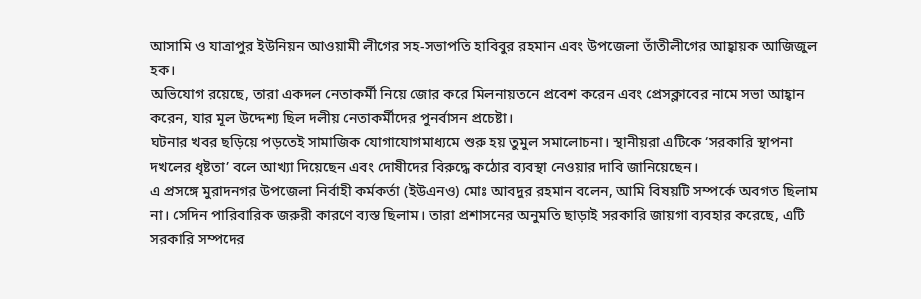আসামি ও যাত্রাপুর ইউনিয়ন আওয়ামী লীগের সহ-সভাপতি হাবিবুর রহমান এবং উপজেলা তাঁতীলীগের আহ্বায়ক আজিজুল হক।
অভিযোগ রয়েছে, তারা একদল নেতাকর্মী নিয়ে জোর করে মিলনায়তনে প্রবেশ করেন এবং প্রেসক্লাবের নামে সভা আহ্বান করেন, যার মূল উদ্দেশ্য ছিল দলীয় নেতাকর্মীদের পুনর্বাসন প্রচেষ্টা।
ঘটনার খবর ছড়িয়ে পড়তেই সামাজিক যোগাযোগমাধ্যমে শুরু হয় তুমুল সমালোচনা। স্থানীয়রা এটিকে ‘সরকারি স্থাপনা দখলের ধৃষ্টতা’ বলে আখ্যা দিয়েছেন এবং দোষীদের বিরুদ্ধে কঠোর ব্যবস্থা নেওয়ার দাবি জানিয়েছেন।
এ প্রসঙ্গে মুরাদনগর উপজেলা নির্বাহী কর্মকর্তা (ইউএনও) মোঃ আবদুর রহমান বলেন, আমি বিষয়টি সম্পর্কে অবগত ছিলাম না। সেদিন পারিবারিক জরুরী কারণে ব্যস্ত ছিলাম। তারা প্রশাসনের অনুমতি ছাড়াই সরকারি জায়গা ব্যবহার করেছে, এটি সরকারি সম্পদের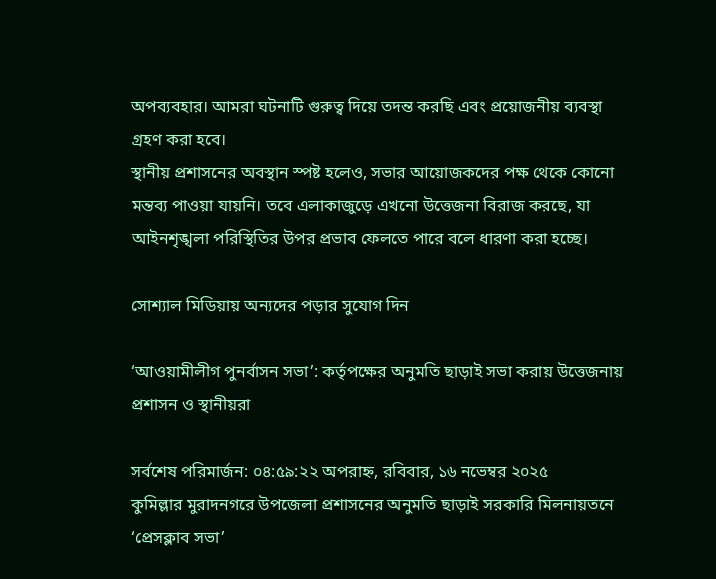অপব্যবহার। আমরা ঘটনাটি গুরুত্ব দিয়ে তদন্ত করছি এবং প্রয়োজনীয় ব্যবস্থা গ্রহণ করা হবে।
স্থানীয় প্রশাসনের অবস্থান স্পষ্ট হলেও, সভার আয়োজকদের পক্ষ থেকে কোনো মন্তব্য পাওয়া যায়নি। তবে এলাকাজুড়ে এখনো উত্তেজনা বিরাজ করছে, যা আইনশৃঙ্খলা পরিস্থিতির উপর প্রভাব ফেলতে পারে বলে ধারণা করা হচ্ছে।

সোশ্যাল মিডিয়ায় অন্যদের পড়ার সুযোগ দিন

‘আওয়ামীলীগ পুনর্বাসন সভা’: কর্তৃপক্ষের অনুমতি ছাড়াই সভা করায় উত্তেজনায় প্রশাসন ও স্থানীয়রা

সর্বশেষ পরিমার্জন: ০৪:৫৯:২২ অপরাহ্ন, রবিবার, ১৬ নভেম্বর ২০২৫
কুমিল্লার মুরাদনগরে উপজেলা প্রশাসনের অনুমতি ছাড়াই সরকারি মিলনায়তনে ‘প্রেসক্লাব সভা’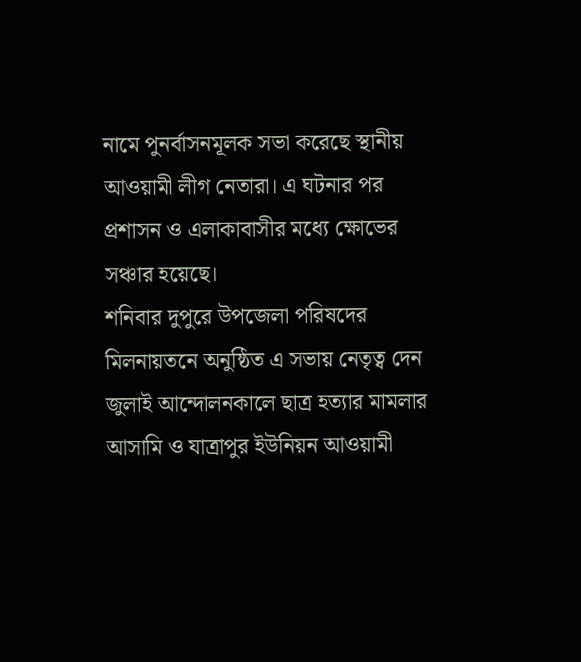নামে পুনর্বাসনমূলক সভা করেছে স্থানীয় আওয়ামী লীগ নেতারা। এ ঘটনার পর প্রশাসন ও এলাকাবাসীর মধ্যে ক্ষোভের সঞ্চার হয়েছে।
শনিবার দুপুরে উপজেলা পরিষদের মিলনায়তনে অনুষ্ঠিত এ সভায় নেতৃত্ব দেন জুলাই আন্দোলনকালে ছাত্র হত্যার মামলার আসামি ও যাত্রাপুর ইউনিয়ন আওয়ামী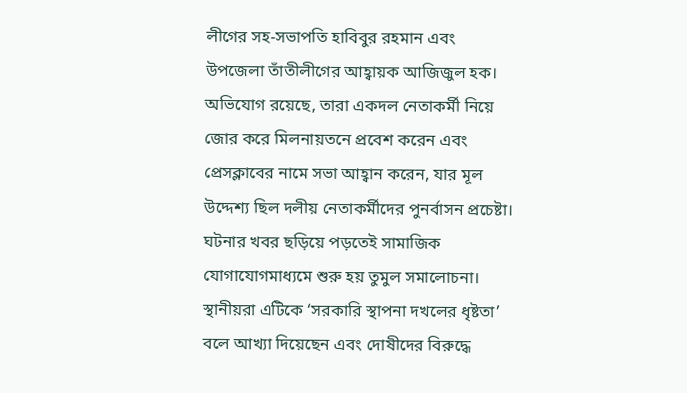লীগের সহ-সভাপতি হাবিবুর রহমান এবং উপজেলা তাঁতীলীগের আহ্বায়ক আজিজুল হক।
অভিযোগ রয়েছে, তারা একদল নেতাকর্মী নিয়ে জোর করে মিলনায়তনে প্রবেশ করেন এবং প্রেসক্লাবের নামে সভা আহ্বান করেন, যার মূল উদ্দেশ্য ছিল দলীয় নেতাকর্মীদের পুনর্বাসন প্রচেষ্টা।
ঘটনার খবর ছড়িয়ে পড়তেই সামাজিক যোগাযোগমাধ্যমে শুরু হয় তুমুল সমালোচনা। স্থানীয়রা এটিকে ‘সরকারি স্থাপনা দখলের ধৃষ্টতা’ বলে আখ্যা দিয়েছেন এবং দোষীদের বিরুদ্ধে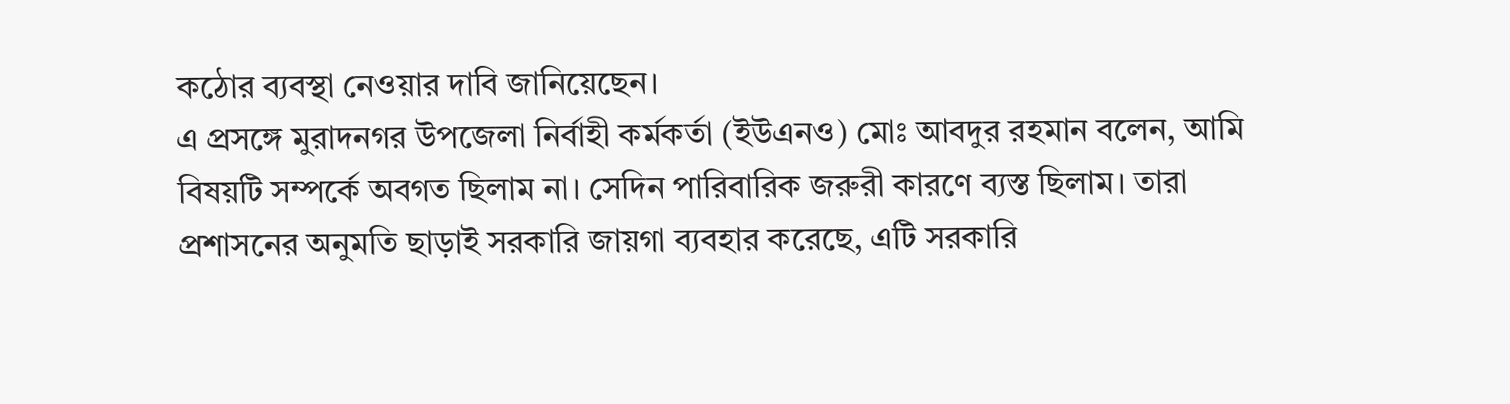কঠোর ব্যবস্থা নেওয়ার দাবি জানিয়েছেন।
এ প্রসঙ্গে মুরাদনগর উপজেলা নির্বাহী কর্মকর্তা (ইউএনও) মোঃ আবদুর রহমান বলেন, আমি বিষয়টি সম্পর্কে অবগত ছিলাম না। সেদিন পারিবারিক জরুরী কারণে ব্যস্ত ছিলাম। তারা প্রশাসনের অনুমতি ছাড়াই সরকারি জায়গা ব্যবহার করেছে, এটি সরকারি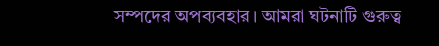সম্পদের অপব্যবহার। আমরা ঘটনাটি গুরুত্ব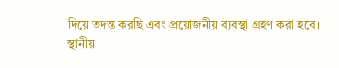দিয়ে তদন্ত করছি এবং প্রয়োজনীয় ব্যবস্থা গ্রহণ করা হবে।
স্থানীয়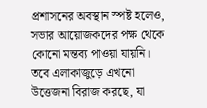প্রশাসনের অবস্থান স্পষ্ট হলেও, সভার আয়োজকদের পক্ষ থেকে কোনো মন্তব্য পাওয়া যায়নি। তবে এলাকাজুড়ে এখনো উত্তেজনা বিরাজ করছে, যা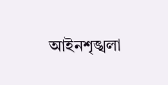আইনশৃঙ্খলা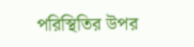পরিস্থিতির উপর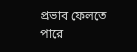প্রভাব ফেলতে পারে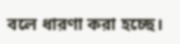বলে ধারণা করা হচ্ছে।